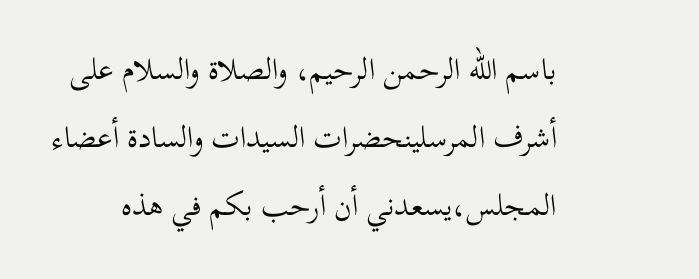باسم الله الرحمن الرحيم، والصلاة والسلام على أشرف المرسلينحضرات السيدات والسادة أعضاء المجلس،يسعدني أن أرحب بكم في هذه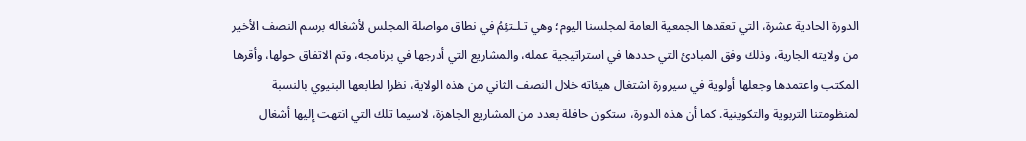الدورة الحادية عشرة، التي تعقدها الجمعية العامة لمجلسنا اليوم؛ وهي تـلـتئِمُ في نطاق مواصلة المجلس لأشغاله برسم النصف الأخير من ولايته الجارية، وذلك وفق المبادئ التي حددها في استراتيجية عمله، والمشاريع التي أدرجها في برنامجه، وتم الاتفاق حولها، وأقرها المكتب واعتمدها وجعلها أولوية في سيرورة اشتغال هيئاته خلال النصف الثاني من هذه الولاية، نظرا لطابعها البنيوي بالنسبة لمنظومتنا التربوية والتكوينية. كما أن هذه الدورة، ستكون حافلة بعدد من المشاريع الجاهزة، لاسيما تلك التي انتهت إليها أشغال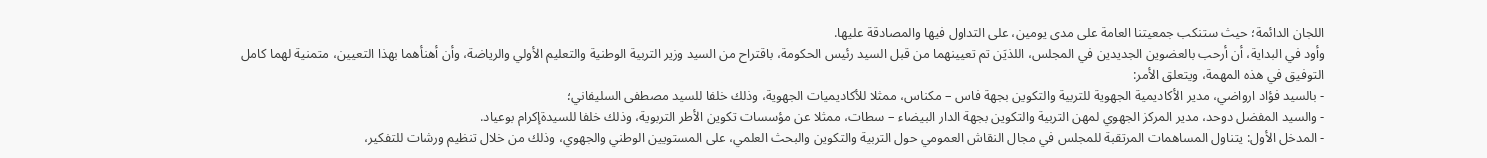اللجان الدائمة؛ حيث ستنكب جمعيتنا العامة على مدى يومين، على التداول فيها والمصادقة عليها.
وأود في البداية، أن أرحب بالعضوين الجديدين في المجلس، اللذيَن تم تعيينهما من قبل السيد رئيس الحكومة، باقتراح من السيد وزير التربية الوطنية والتعليم الأولي والرياضة، وأن أهنأهما بهذا التعيين، متمنية لهما كامل التوفيق في هذه المهمة، ويتعلق الأمر:
- بالسيد فؤاد ارواضي، مدير الأكاديمية الجهوية للتربية والتكوين بجهة فاس – مكناس، ممثلا للأكاديميات الجهوية، وذلك خلفا للسيد مصطفى السليفاني؛
- والسيد المفضل دوحد، مدير المركز الجهوي لمهن التربية والتكوين بجهة الدار البيضاء – سطات، ممثلا عن مؤسسات تكوين الأطر التربوية، وذلك خلفا للسيدةإكرام بوعياد.
- المدخل الأول: يتناول المساهمات المرتقبة للمجلس في مجال النقاش العمومي حول التربية والتكوين والبحث العلمي، على المستويين الوطني والجهوي، وذلك من خلال تنظيم ورشات للتفكير،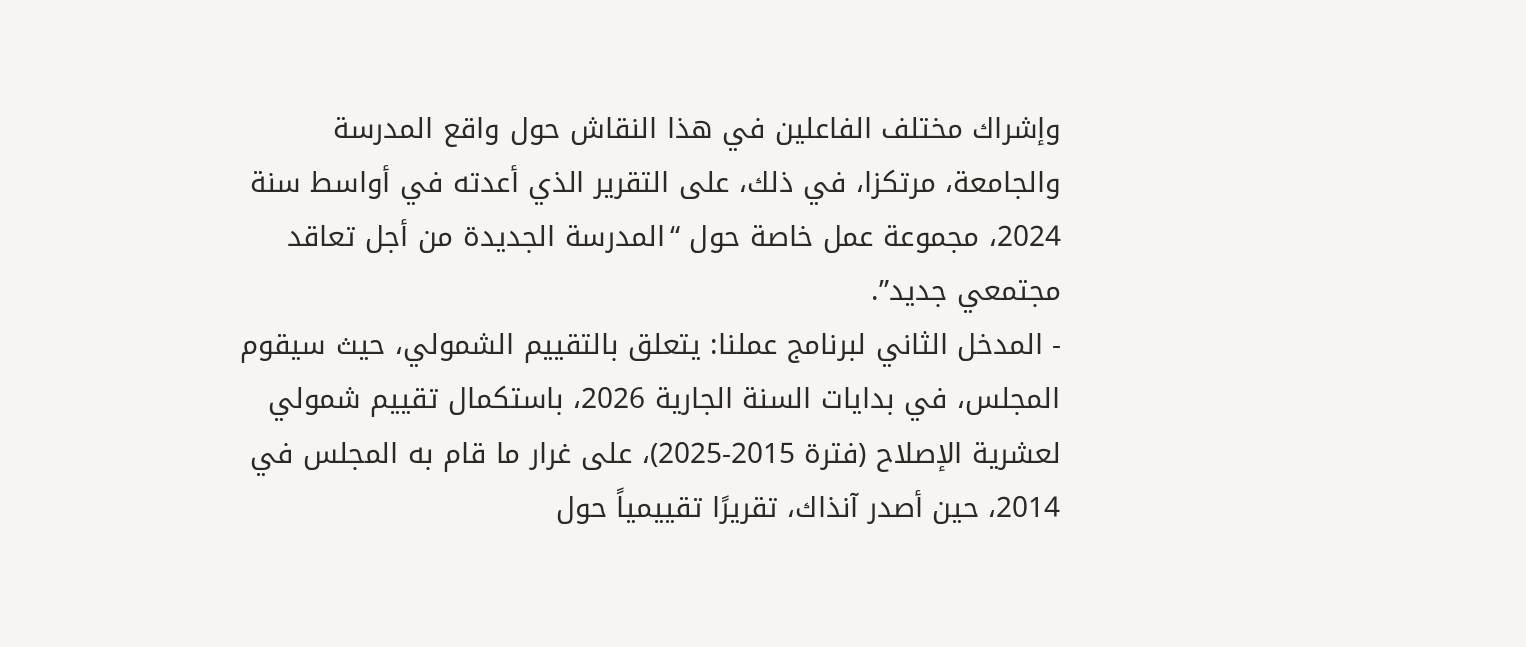وإشراك مختلف الفاعلين في هذا النقاش حول واقع المدرسة والجامعة، مرتكزا، في ذلك، على التقرير الذي أعدته في أواسط سنة 2024، مجموعة عمل خاصة حول “المدرسة الجديدة من أجل تعاقد مجتمعي جديد”.
- المدخل الثاني لبرنامج عملنا: يتعلق بالتقييم الشمولي، حيث سيقوم المجلس، في بدايات السنة الجارية 2026، باستكمال تقييم شمولي لعشرية الإصلاح (فترة 2015-2025)، على غرار ما قام به المجلس في 2014، حين أصدر آنذاك، تقريرًا تقييمياً حول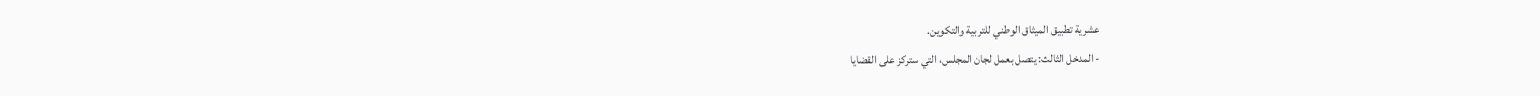عشرية تطبيق الميثاق الوطني للتربية والتكوين.
- المدخل الثالث: يتصل بعمل لجان المجلس، التي ستركز على القضايا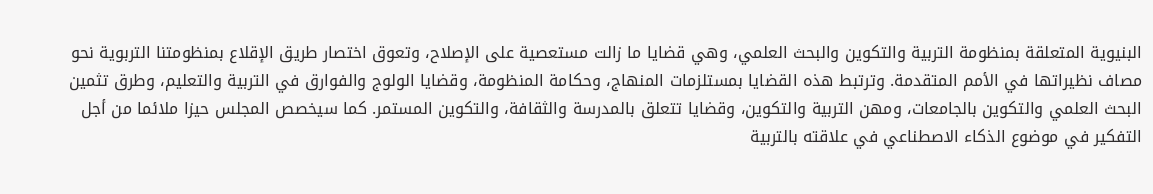البنيوية المتعلقة بمنظومة التربية والتكوين والبحث العلمي، وهي قضايا ما زالت مستعصية على الإصلاح، وتعوق اختصار طريق الإقلاع بمنظومتنا التربوية نحو مصاف نظيراتها في الأمم المتقدمة. وترتبط هذه القضايا بمستلزمات المنهاج، وحكامة المنظومة، وقضايا الولوج والفوارق في التربية والتعليم، وطرق تثمين البحث العلمي والتكوين بالجامعات، ومهن التربية والتكوين، وقضايا تتعلق بالمدرسة والثقافة، والتكوين المستمر. كما سيخصص المجلس حيزا ملائما من أجل التفكير في موضوع الذكاء الاصطناعي في علاقته بالتربية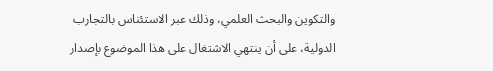والتكوين والبحث العلمي، وذلك عبر الاستئناس بالتجارب الدولية، على أن ينتهي الاشتغال على هذا الموضوع بإصدار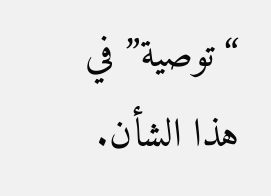“توصية” في هذا الشأن.